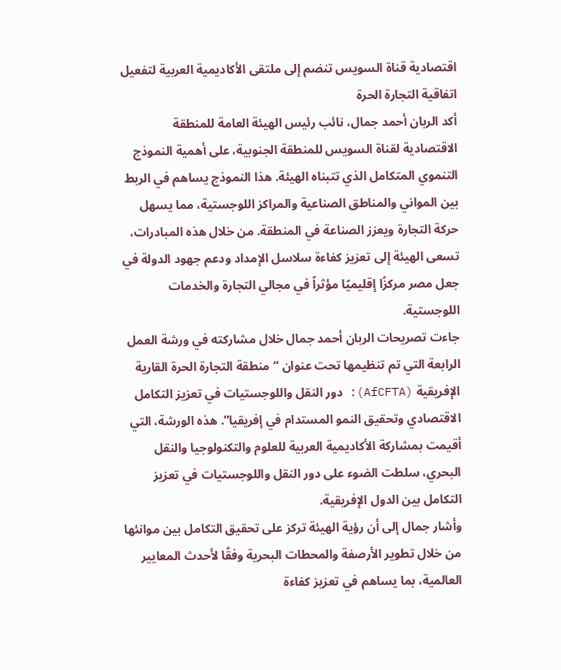اقتصادية قناة السويس تنضم إلى ملتقى الأكاديمية العربية لتفعيل اتفاقية التجارة الحرة
أكد الربان أحمد جمال، نائب رئيس الهيئة العامة للمنطقة الاقتصادية لقناة السويس للمنطقة الجنوبية، على أهمية النموذج التنموي المتكامل الذي تتبناه الهيئة. هذا النموذج يساهم في الربط بين المواني والمناطق الصناعية والمراكز اللوجستية، مما يسهل حركة التجارة ويعزز الصناعة في المنطقة. من خلال هذه المبادرات، تسعى الهيئة إلى تعزيز كفاءة سلاسل الإمداد ودعم جهود الدولة في جعل مصر مركزًا إقليميًا مؤثراً في مجالي التجارة والخدمات اللوجستية.
جاءت تصريحات الربان أحمد جمال خلال مشاركته في ورشة العمل الرابعة التي تم تنظيمها تحت عنوان “منطقة التجارة الحرة القارية الإفريقية (AfCFTA): دور النقل واللوجستيات في تعزيز التكامل الاقتصادي وتحقيق النمو المستدام في إفريقيا”. هذه الورشة، التي أقيمت بمشاركة الأكاديمية العربية للعلوم والتكنولوجيا والنقل البحري، سلطت الضوء على دور النقل واللوجستيات في تعزيز التكامل بين الدول الإفريقية.
وأشار جمال إلى أن رؤية الهيئة تركز على تحقيق التكامل بين موانئها من خلال تطوير الأرصفة والمحطات البحرية وفقًا لأحدث المعايير العالمية، بما يساهم في تعزيز كفاءة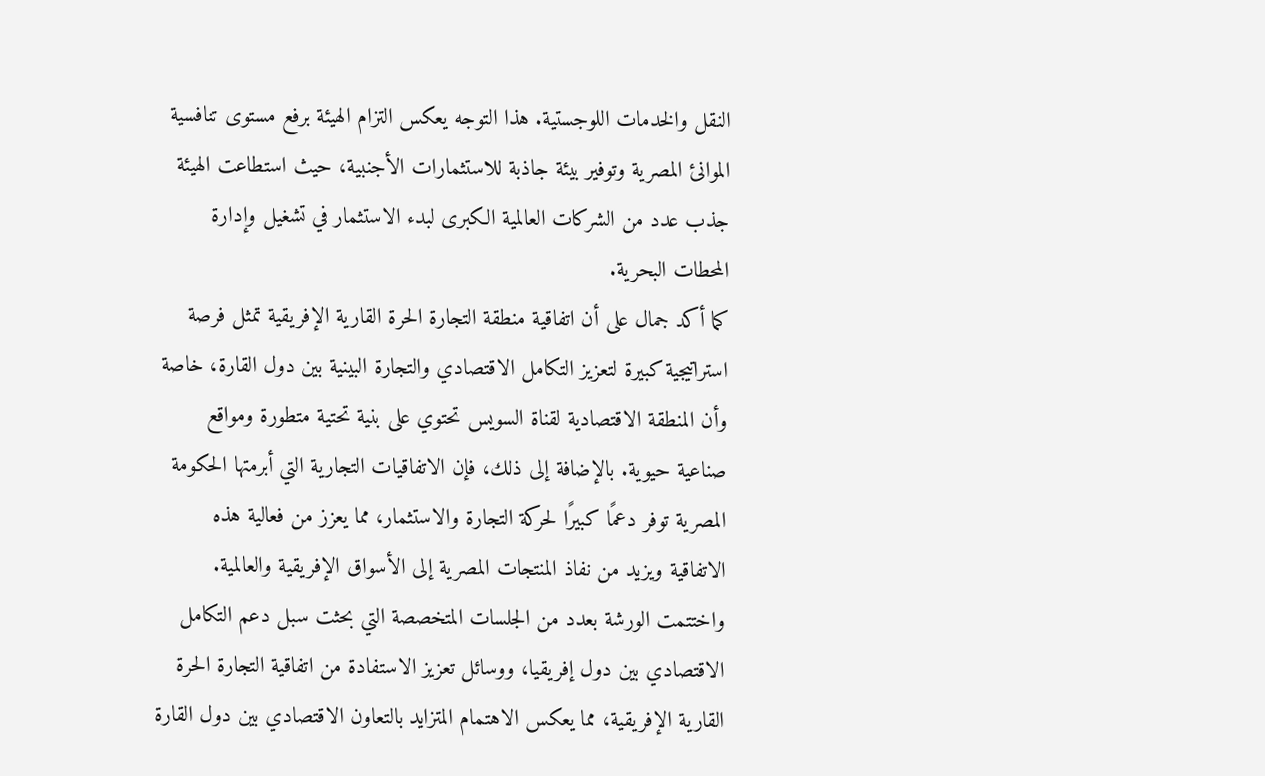النقل والخدمات اللوجستية. هذا التوجه يعكس التزام الهيئة برفع مستوى تنافسية الموانئ المصرية وتوفير بيئة جاذبة للاستثمارات الأجنبية، حيث استطاعت الهيئة جذب عدد من الشركات العالمية الكبرى لبدء الاستثمار في تشغيل وإدارة المحطات البحرية.
كما أكد جمال على أن اتفاقية منطقة التجارة الحرة القارية الإفريقية تمثل فرصة استراتيجية كبيرة لتعزيز التكامل الاقتصادي والتجارة البينية بين دول القارة، خاصة وأن المنطقة الاقتصادية لقناة السويس تحتوي على بنية تحتية متطورة ومواقع صناعية حيوية. بالإضافة إلى ذلك، فإن الاتفاقيات التجارية التي أبرمتها الحكومة المصرية توفر دعمًا كبيرًا لحركة التجارة والاستثمار، مما يعزز من فعالية هذه الاتفاقية ويزيد من نفاذ المنتجات المصرية إلى الأسواق الإفريقية والعالمية.
واختتمت الورشة بعدد من الجلسات المتخصصة التي بحثت سبل دعم التكامل الاقتصادي بين دول إفريقيا، ووسائل تعزيز الاستفادة من اتفاقية التجارة الحرة القارية الإفريقية، مما يعكس الاهتمام المتزايد بالتعاون الاقتصادي بين دول القارة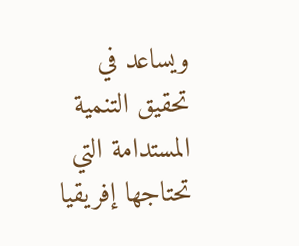ويساعد في تحقيق التنمية المستدامة التي تحتاجها إفريقيا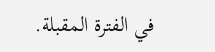في الفترة المقبلة.